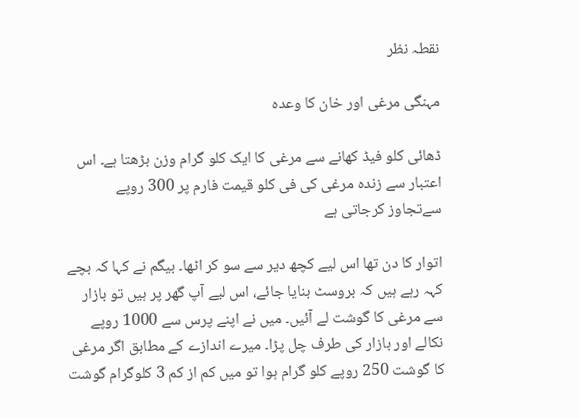نقطہ نظر

مہنگی مرغی اور خان کا وعدہ

ڈھائی کلو فیڈ کھانے سے مرغی کا ایک کلو گرام وزن بڑھتا ہے۔ اس اعتبار سے زندہ مرغی کی فی کلو قیمت فارم پر 300 روپے سےتجاوز کرجاتی ہے

اتوار کا دن تھا اس لیے کچھ دیر سے سو کر اٹھا۔ بیگم نے کہا کہ بچے کہہ رہے ہیں کہ بروسٹ بنایا جائے، اس لیے آپ گھر پر ہیں تو بازار سے مرغی کا گوشت لے آئیں۔ میں نے اپنے پرس سے 1000 روپے نکالے اور بازار کی طرف چل پڑا۔ میرے اندازے کے مطابق اگر مرغی کا گوشت 250 روپے کلو گرام ہوا تو میں کم از کم 3 کلوگرام گوشت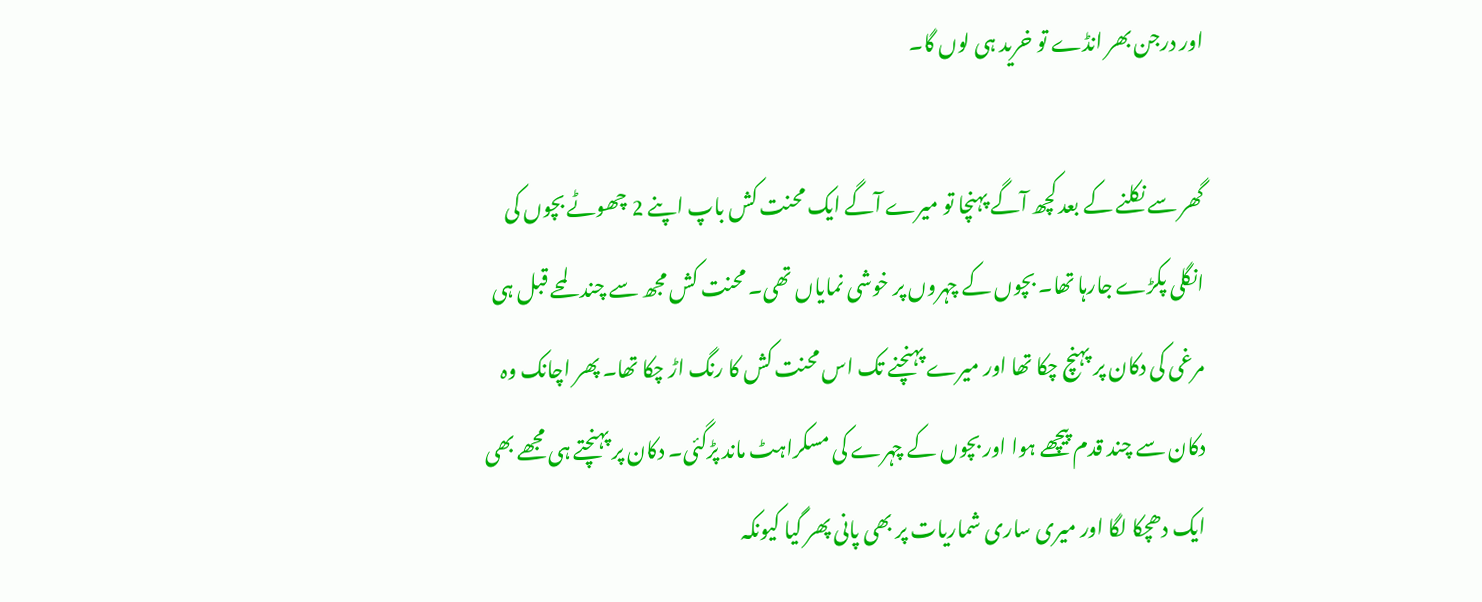اور درجن بھر انڈے تو خرید ہی لوں گا۔

گھر سے نکلنے کے بعد کچھ آگے پہنچا تو میرے آگے ایک محنت کش باپ اپنے 2 چھوٹے بچوں کی انگلی پکڑے جارہا تھا۔ بچوں کے چہروں پر خوشی نمایاں تھی۔ محنت کش مجھ سے چند لمحے قبل ہی مرغی کی دکان پر پہنچ چکا تھا اور میرے پہنچنے تک اس محنت کش کا رنگ اڑ چکا تھا۔ پھر اچانک وہ دکان سے چند قدم پیچھے ہوا اور بچوں کے چہرے کی مسکراہٹ ماند پڑگئی۔ دکان پر پہنچتے ہی مجھے بھی ایک دھچکا لگا اور میری ساری شماریات پر بھی پانی پھر گیا کیونکہ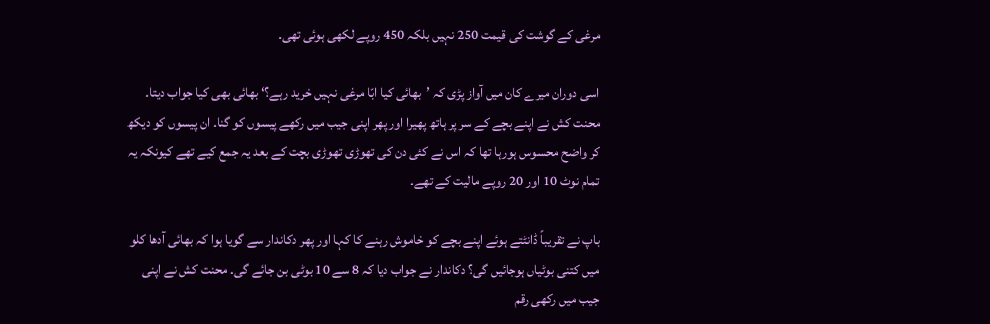مرغی کے گوشت کی قیمت 250 نہیں بلکہ 450 روپے لکھی ہوئی تھی۔

اسی دوران میرے کان میں آواز پڑی کہ ’بھائی کیا ابّا مرغی نہیں خرید رہے؟‘ بھائی بھی کیا جواب دیتا۔ محنت کش نے اپنے بچے کے سر پر ہاتھ پھیرا اور پھر اپنی جیب میں رکھے پیسوں کو گنا۔ ان پیسوں کو دیکھ کر واضح محسوس ہورہا تھا کہ اس نے کئی دن کی تھوڑی تھوڑی بچت کے بعد یہ جمع کیے تھے کیونکہ یہ تمام نوٹ 10 اور 20 روپے مالیت کے تھے۔

باپ نے تقریباً ڈانٹتے ہوئے اپنے بچے کو خاموش رہنے کا کہا اور پھر دکاندار سے گویا ہوا کہ بھائی آدھا کلو میں کتنی بوٹیاں ہوجائیں گی؟ دکاندار نے جواب دیا کہ 8 سے 10 بوٹی بن جائے گی۔ محنت کش نے اپنی جیب میں رکھی رقم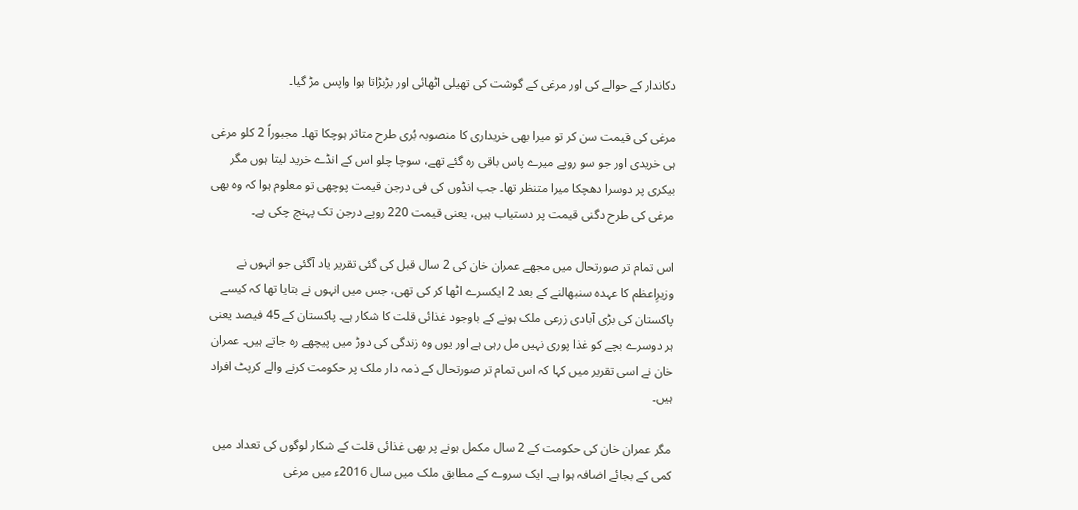دکاندار کے حوالے کی اور مرغی کے گوشت کی تھیلی اٹھائی اور بڑبڑاتا ہوا واپس مڑ گیا۔

مرغی کی قیمت سن کر تو میرا بھی خریداری کا منصوبہ بُری طرح متاثر ہوچکا تھا۔ مجبوراً 2 کلو مرغی ہی خریدی اور جو سو روپے میرے پاس باقی رہ گئے تھے، سوچا چلو اس کے انڈے خرید لیتا ہوں مگر بیکری پر دوسرا دھچکا میرا متنظر تھا۔ جب انڈوں کی فی درجن قیمت پوچھی تو معلوم ہوا کہ وہ بھی مرغی کی طرح دگنی قیمت پر دستیاب ہیں، یعنی قیمت 220 روپے درجن تک پہنچ چکی ہے۔

اس تمام تر صورتحال میں مجھے عمران خان کی 2 سال قبل کی گئی تقریر یاد آگئی جو انہوں نے وزیرِاعظم کا عہدہ سنبھالنے کے بعد 2 ایکسرے اٹھا کر کی تھی، جس میں انہوں نے بتایا تھا کہ کیسے پاکستان کی بڑی آبادی زرعی ملک ہونے کے باوجود غذائی قلت کا شکار ہے۔ پاکستان کے 45 فیصد یعنی ہر دوسرے بچے کو غذا پوری نہیں مل رہی ہے اور یوں وہ زندگی کی دوڑ میں پیچھے رہ جاتے ہیں۔ عمران خان نے اسی تقریر میں کہا کہ اس تمام تر صورتحال کے ذمہ دار ملک پر حکومت کرنے والے کرپٹ افراد ہیں۔

مگر عمران خان کی حکومت کے 2 سال مکمل ہونے پر بھی غذائی قلت کے شکار لوگوں کی تعداد میں کمی کے بجائے اضافہ ہوا ہے۔ ایک سروے کے مطابق ملک میں سال 2016ء میں مرغی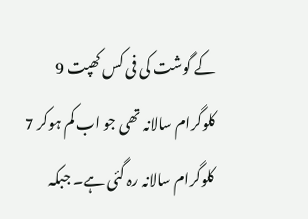کے گوشت کی فی کس کھپت 9 کلوگرام سالانہ تھی جو اب کم ہوکر 7 کلوگرام سالانہ رہ گئی ہے۔ جبکہ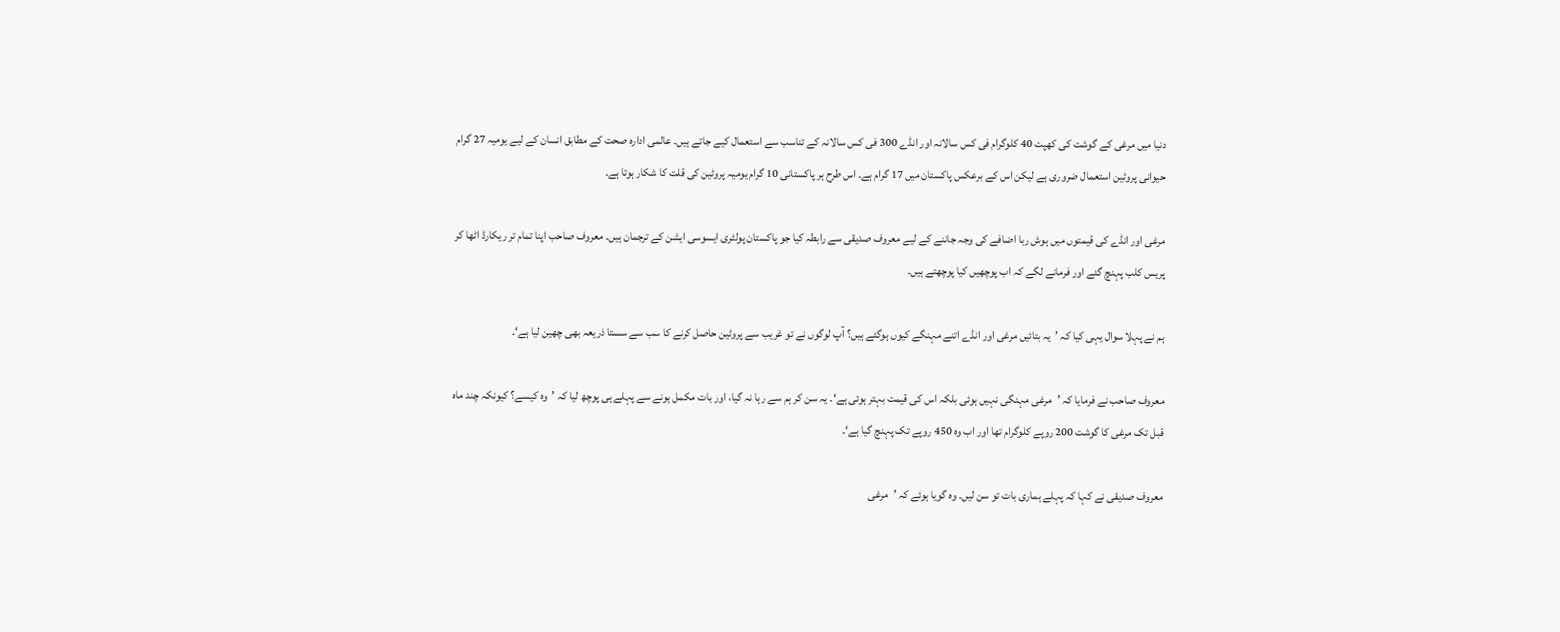دنیا میں مرغی کے گوشت کی کھپت 40 کلوگرام فی کس سالانہ اور انڈے 300 فی کس سالانہ کے تناسب سے استعمال کیے جاتے ہیں۔ عالمی ادارہ صحت کے مطابق انسان کے لیے یومیہ 27 گرام حیوانی پروٹین استعمال ضروری ہے لیکن اس کے برعکس پاکستان میں 17 گرام ہے۔ اس طرح ہر پاکستانی 10 گرام یومیہ پروٹین کی قلت کا شکار ہوتا ہے۔

مرغی اور انڈے کی قیمتوں میں ہوش ربا اضافے کی وجہ جاننے کے لیے معروف صدیقی سے رابطہ کیا جو پاکستان پولٹری ایسوسی ایشن کے ترجمان ہیں۔ معروف صاحب اپنا تمام تر ریکارڈ اٹھا کر پریس کلب پہنچ گئے اور فرمانے لگے کہ اب پوچھیں کیا پوچھتے ہیں۔

ہم نے پہلا سوال یہی کیا کہ ’یہ بتائیں مرغی اور انڈے اتنے مہنگے کیوں ہوگئے ہیں؟ آپ لوگوں نے تو غریب سے پروٹین حاصل کرنے کا سب سے سستا ذریعہ بھی چھین لیا ہے‘۔

معروف صاحب نے فرمایا کہ ’مرغی مہنگی نہیں ہوئی بلکہ اس کی قیمت بہتر ہوئی ہے‘۔ یہ سن کر ہم سے رہا نہ گیا، اور بات مکمل ہونے سے پہلے ہی پوچھ لیا کہ ’وہ کیسے؟ کیونکہ چند ماہ قبل تک مرغی کا گوشت 200 روپے کلوگرام تھا اور اب وہ 450 روپے تک پہنچ گیا ہے‘۔

معروف صدیقی نے کہا کہ پہلے ہماری بات تو سن لیں۔ وہ گویا ہوئے کہ ’مرغی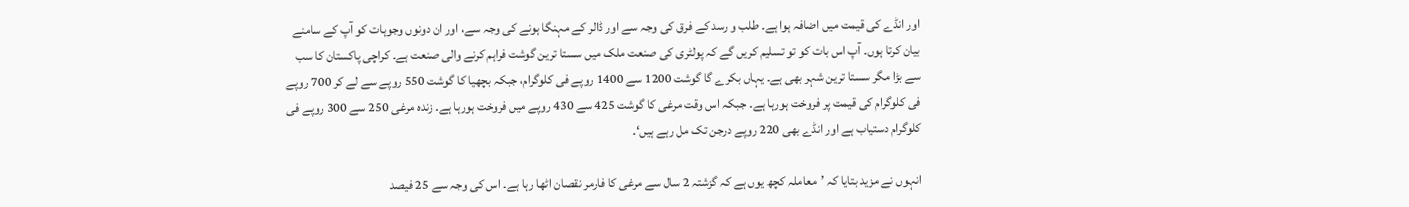اور انڈے کی قیمت میں اضافہ ہوا ہے۔ طلب و رسد کے فرق کی وجہ سے اور ڈالر کے مہنگا ہونے کی وجہ سے، اور ان دونوں وجوہات کو آپ کے سامنے بیان کرتا ہوں۔ آپ اس بات کو تو تسلیم کریں گے کہ پولٹری کی صنعت ملک میں سستا ترین گوشت فراہم کرنے والی صنعت ہے۔ کراچی پاکستان کا سب سے بڑا مگر سستا ترین شہر بھی ہے۔ یہاں بکرے گا گوشت 1200 سے 1400 روپے فی کلوگرام، جبکہ بچھیا کا گوشت 550 روپے سے لے کر 700 روپے فی کلوگرام کی قیمت پر فروخت ہورہا ہے۔ جبکہ اس وقت مرغی کا گوشت 425 سے 430 روپے میں فروخت ہورہا ہے۔ زندہ مرغی 250 سے 300 روپے فی کلوگرام دستیاب ہے اور انڈے بھی 220 روپے درجن تک مل رہے ہیں‘۔

انہوں نے مزید بتایا کہ ’معاملہ کچھ یوں ہے کہ گزشتہ 2 سال سے مرغی کا فارمر نقصان اٹھا رہا ہے۔ اس کی وجہ سے 25 فیصد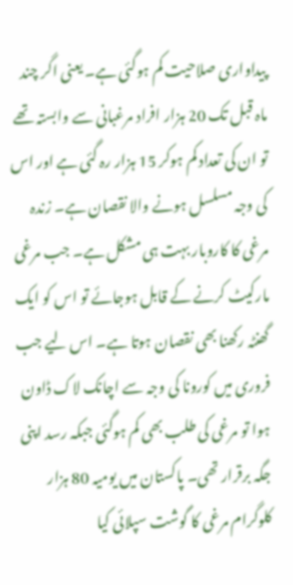پیداواری صلاحیت کم ہوگئی ہے۔ یعنی اگر چند ماہ قبل تک 20 ہزار افراد مرغبانی سے وابستہ تھے تو ان کی تعداد کم ہوکر 15 ہزار رہ گئی ہے اور اس کی وجہ مسلسل ہونے والا نقصان ہے۔ زندہ مرغی کا کاروبار بہت ہی مشکل ہے۔ جب مرغی مارکیٹ کرنے کے قابل ہوجائے تو اس کو ایک گھنٹہ رکھنا بھی نقصان ہوتا ہے۔ اس لیے جب فروری میں کورونا کی وجہ سے اچانک لاک ڈاون ہوا تو مرغی کی طلب بھی کم ہوگئی جبکہ رسد اپنی جگہ برقرار تھی۔ پاکستان میں یومیہ 80 ہزار کلوگرام مرغی کا گوشت سپلائی کیا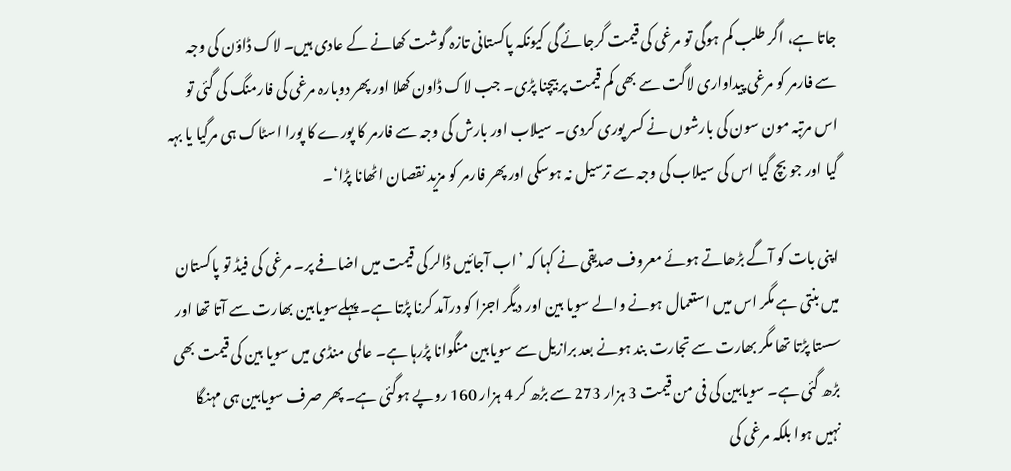جاتا ہے، اگر طلب کم ہوگی تو مرغی کی قیمت گرجائے گی کیونکہ پاکستانی تازہ گوشت کھانے کے عادی ہیں۔ لاک ڈاؤن کی وجہ سے فارمر کو مرغی پیداواری لاگت سے بھی کم قیمت پر بیچنا پڑی۔ جب لاک ڈاون کھلا اور پھر دوبارہ مرغی کی فارمنگ کی گئی تو اس مرتبہ مون سون کی بارشوں نے کسر پوری کردی۔ سیلاب اور بارش کی وجہ سے فارمر کا پورے کا پورا اسٹاک ہی مرگیا یا بہہ گیا اور جو بچ گیا اس کی سیلاب کی وجہ سے ترسیل نہ ہوسکی اور پھر فارمر کو مزید نقصان اٹھانا پڑا‘۔

اپنی بات کو آگے بڑھاتے ہوئے معروف صدیقی نے کہا کہ ’اب آجائیں ڈالر کی قیمت میں اضافے پر۔ مرغی کی فیڈ تو پاکستان میں بنتی ہے مگر اس میں استعمال ہونے والے سویا بین اور دیگر اجزا کو درآمد کرنا پڑتا ہے۔ پہلےسویابین بھارت سے آتا تھا اور سستا پڑتا تھا مگر بھارت سے تجارت بند ہونے بعد برازیل سے سویابین منگوانا پڑرہا ہے۔ عالمی منڈی میں سویا بین کی قیمت بھی بڑھ گئی ہے۔ سویابین کی فی من قیمت 3 ہزار 273 سے بڑھ کر 4 ہزار 160 روپے ہوگئی ہے۔ پھر صرف سویابین ہی مہنگا نہیں ہوا بلکہ مرغی کی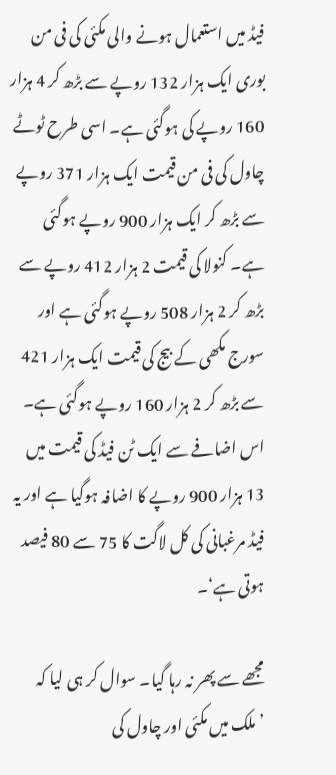فیڈ میں استعمال ہونے والی مکئی کی فی من بوری ایک ہزار 132 روپے سے بڑھ کر 4 ہزار 160 روپے کی ہوگئی ہے۔ اسی طرح ٹوٹے چاول کی فی من قیمت ایک ہزار 371 روپے سے بڑھ کر ایک ہزار 900 روپے ہوگئی ہے۔ کنولا کی قیمت 2 ہزار 412 روپے سے بڑھ کر 2 ہزار 508 روپے ہوگئی ہے اور سورج مکھی کے بیج کی قیمت ایک ہزار 421 سے بڑھ کر 2 ہزار 160 روپے ہوگئی ہے۔ اس اضافے سے ایک ٹن فیڈ کی قیمت میں 13 ہزار 900 روپے کا اضافہ ہوگیا ہے اور یہ فیڈ مرغبانی کی کل لاگت کا 75 سے 80 فیصد ہوتی ہے‘۔

مجھے سے پھر نہ رہا گیا۔ سوال کر ہی لیا کہ ’ملک میں مکئی اور چاول کی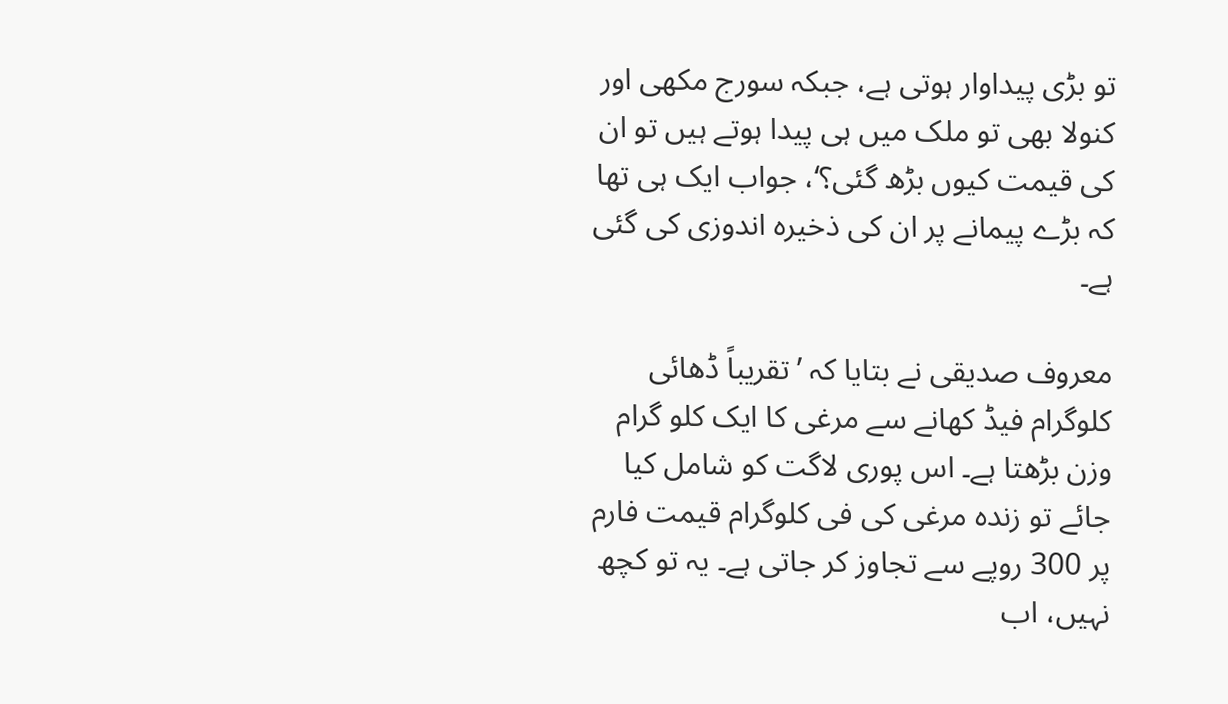تو بڑی پیداوار ہوتی ہے، جبکہ سورج مکھی اور کنولا بھی تو ملک میں ہی پیدا ہوتے ہیں تو ان کی قیمت کیوں بڑھ گئی؟‘، جواب ایک ہی تھا کہ بڑے پیمانے پر ان کی ذخیرہ اندوزی کی گئی ہے۔

معروف صدیقی نے بتایا کہ ’تقریباً ڈھائی کلوگرام فیڈ کھانے سے مرغی کا ایک کلو گرام وزن بڑھتا ہے۔ اس پوری لاگت کو شامل کیا جائے تو زندہ مرغی کی فی کلوگرام قیمت فارم پر 300 روپے سے تجاوز کر جاتی ہے۔ یہ تو کچھ نہیں، اب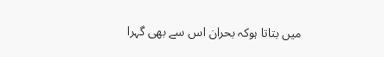میں بتاتا ہوکہ بحران اس سے بھی گہرا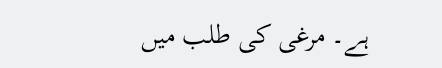ہے۔ مرغی کی طلب میں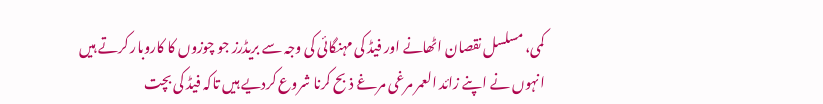کمی، مسلسل نقصان اٹھانے اور فیڈ کی مہنگائی کی وجہ سے بریڈرز جو چوزوں کا کاروبار کرتے ہیں انہوں نے اپنے زائد العمر مرغی مرغے ذبح کرنا شروع کردیے ہیں تاکہ فیڈ کی بچت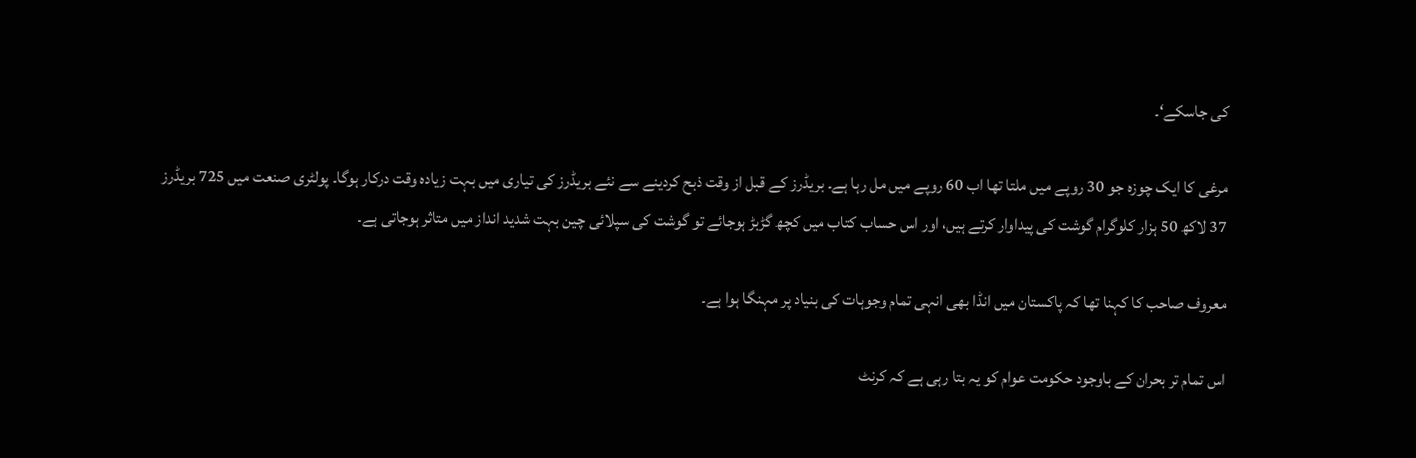کی جاسکے‘۔

مرغی کا ایک چوزہ جو 30 روپے میں ملتا تھا اب 60 روپے میں مل رہا ہے۔ بریڈرز کے قبل از وقت ذبح کردینے سے نئے بریڈرز کی تیاری میں بہت زیادہ وقت درکار ہوگا۔ پولٹری صنعت میں 725 بریڈرز 37 لاکھ 50 ہزار کلوگرام گوشت کی پیداوار کرتے ہیں، اور اس حساب کتاب میں کچھ گڑبڑ ہوجائے تو گوشت کی سپلائی چین بہت شدید انداز میں متاثر ہوجاتی ہے۔

معروف صاحب کا کہنا تھا کہ پاکستان میں انڈا بھی انہی تمام وجوہات کی بنیاد پر مہنگا ہوا ہے۔

اس تمام تر بحران کے باوجود حکومت عوام کو یہ بتا رہی ہے کہ کرنٹ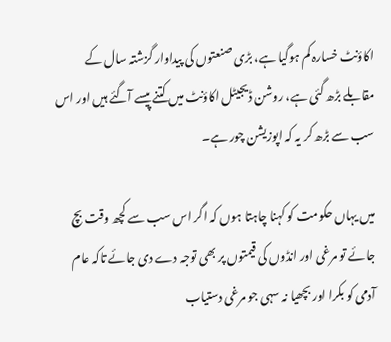اکاؤنٹ خسارہ کم ہوگیا ہے، بڑی صنعتوں کی پیداوار گزشتہ سال کے مقابلے بڑھ گئی ہے، روشن ڈیجیٹل اکاؤنٹ میں کتنے پیسے آگئے ہیں اور اس سب سے بڑھ کر یہ کہ اپوزیشن چور ہے۔

میں یہاں حکومت کو کہنا چاہتا ہوں کہ اگر اس سب سے کچھ وقت بچ جائے تو مرغی اور انڈوں کی قیمتوں پر بھی توجہ دے دی جائے تاکہ عام آدمی کو بکرا اور بچھیا نہ سہی جو مرغی دستیاب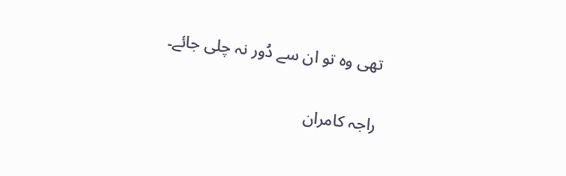تھی وہ تو ان سے دُور نہ چلی جائے۔

راجہ کامران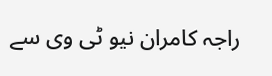راجہ کامران نیو ٹی وی سے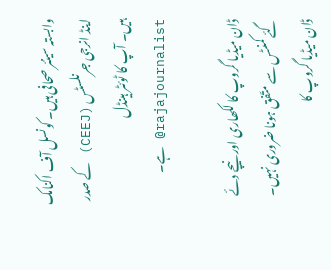وابستہ سینئر صحافی ہیں۔ کونسل آف اکنامک اینڈ انرجی جرنلسٹس (CEEJ) کے صدر ہیں۔ آپ کا ٹوئٹر ہینڈل rajajournalist@ ہے۔

ڈان میڈیا گروپ کا لکھاری اور نیچے دئے گئے کمنٹس سے متّفق ہونا ضروری نہیں۔
ڈان میڈیا گروپ کا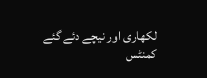لکھاری اور نیچے دئے گئے کمنٹس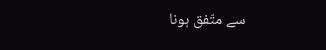سے متّفق ہونا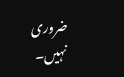ضروری نہیں۔